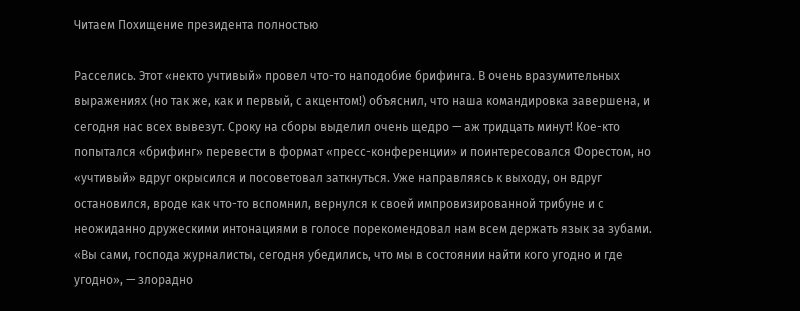Читаем Похищение президента полностью

Расселись. Этот «некто учтивый» провел что-то наподобие брифинга. В очень вразумительных выражениях (но так же, как и первый, с акцентом!) объяснил, что наша командировка завершена, и сегодня нас всех вывезут. Сроку на сборы выделил очень щедро — аж тридцать минут! Кое-кто попытался «брифинг» перевести в формат «пресс-конференции» и поинтересовался Форестом, но «учтивый» вдруг окрысился и посоветовал заткнуться. Уже направляясь к выходу, он вдруг остановился, вроде как что-то вспомнил, вернулся к своей импровизированной трибуне и с неожиданно дружескими интонациями в голосе порекомендовал нам всем держать язык за зубами. «Вы сами, господа журналисты, сегодня убедились, что мы в состоянии найти кого угодно и где угодно», — злорадно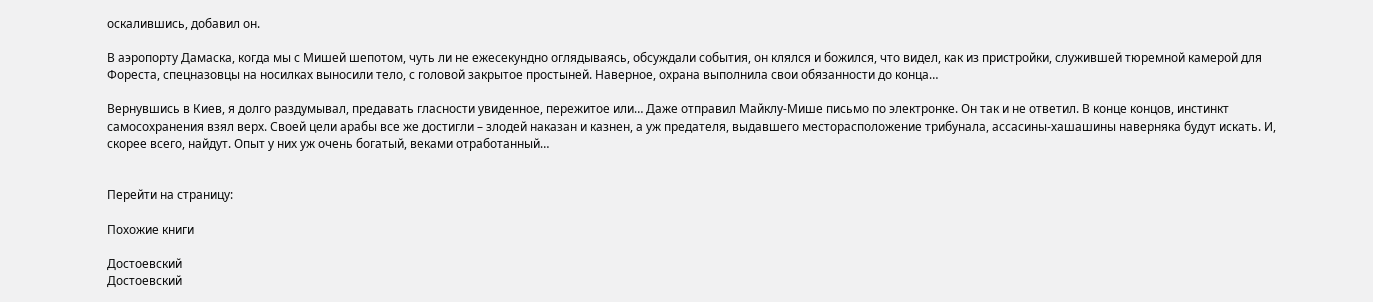оскалившись, добавил он.

В аэропорту Дамаска, когда мы с Мишей шепотом, чуть ли не ежесекундно оглядываясь, обсуждали события, он клялся и божился, что видел, как из пристройки, служившей тюремной камерой для Фореста, спецназовцы на носилках выносили тело, с головой закрытое простыней. Наверное, охрана выполнила свои обязанности до конца…

Вернувшись в Киев, я долго раздумывал, предавать гласности увиденное, пережитое или… Даже отправил Майклу-Мише письмо по электронке. Он так и не ответил. В конце концов, инстинкт самосохранения взял верх. Своей цели арабы все же достигли – злодей наказан и казнен, а уж предателя, выдавшего месторасположение трибунала, ассасины-хашашины наверняка будут искать. И, скорее всего, найдут. Опыт у них уж очень богатый, веками отработанный…


Перейти на страницу:

Похожие книги

Достоевский
Достоевский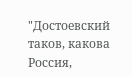"Достоевский таков, какова Россия,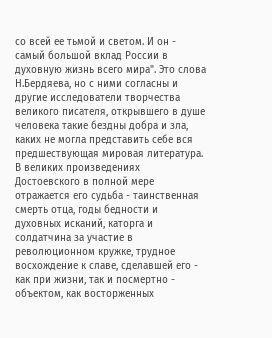со всей ее тьмой и светом. И он - самый большой вклад России в духовную жизнь всего мира". Это слова Н.Бердяева, но с ними согласны и другие исследователи творчества великого писателя, открывшего в душе человека такие бездны добра и зла, каких не могла представить себе вся предшествующая мировая литература. В великих произведениях Достоевского в полной мере отражается его судьба - таинственная смерть отца, годы бедности и духовных исканий, каторга и солдатчина за участие в революционном кружке, трудное восхождение к славе, сделавшей его - как при жизни, так и посмертно - объектом, как восторженных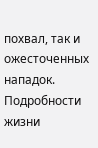похвал, так и ожесточенных нападок. Подробности жизни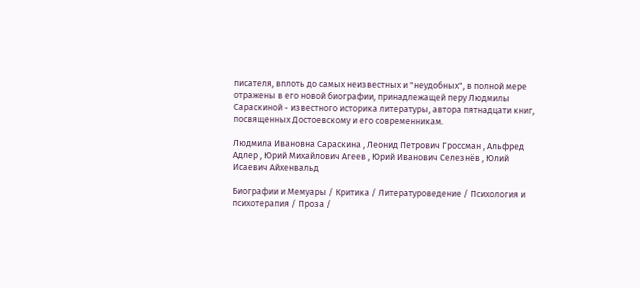писателя, вплоть до самых неизвестных и "неудобных", в полной мере отражены в его новой биографии, принадлежащей перу Людмилы Сараскиной - известного историка литературы, автора пятнадцати книг, посвященных Достоевскому и его современникам.

Людмила Ивановна Сараскина , Леонид Петрович Гроссман , Альфред Адлер , Юрий Михайлович Агеев , Юрий Иванович Селезнёв , Юлий Исаевич Айхенвальд

Биографии и Мемуары / Критика / Литературоведение / Психология и психотерапия / Проза /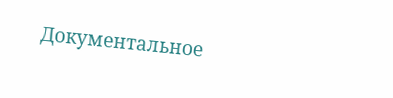Документальное